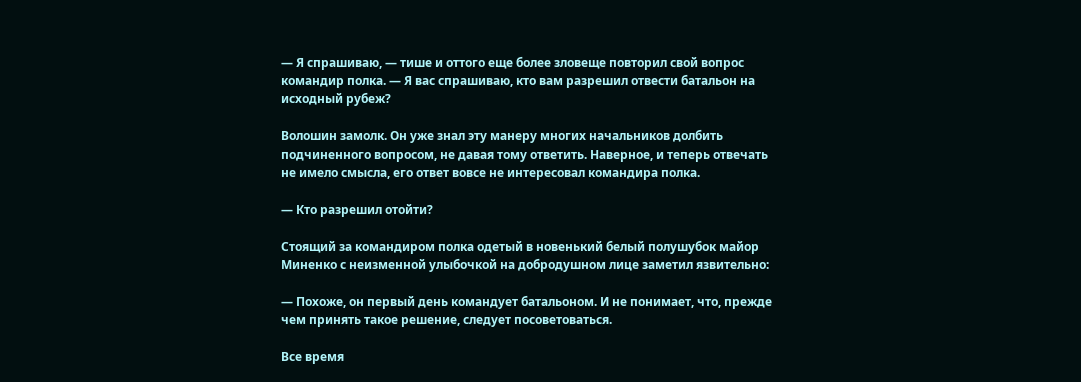— Я спрашиваю, — тише и оттого еще более зловеще повторил свой вопрос командир полка. — Я вас спрашиваю, кто вам разрешил отвести батальон на исходный рубеж?

Волошин замолк. Он уже знал эту манеру многих начальников долбить подчиненного вопросом, не давая тому ответить. Наверное, и теперь отвечать не имело смысла, его ответ вовсе не интересовал командира полка.

— Кто разрешил отойти?

Стоящий за командиром полка одетый в новенький белый полушубок майор Миненко с неизменной улыбочкой на добродушном лице заметил язвительно:

— Похоже, он первый день командует батальоном. И не понимает, что, прежде чем принять такое решение, следует посоветоваться.

Все время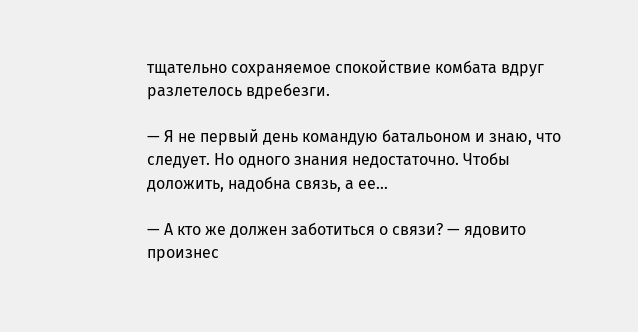тщательно сохраняемое спокойствие комбата вдруг разлетелось вдребезги.

— Я не первый день командую батальоном и знаю, что следует. Но одного знания недостаточно. Чтобы доложить, надобна связь, а ее…

— А кто же должен заботиться о связи? — ядовито произнес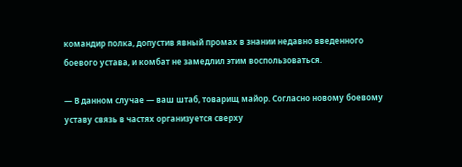командир полка, допустив явный промах в знании недавно введенного боевого устава, и комбат не замедлил этим воспользоваться.

— В данном случае — ваш штаб, товарищ майор. Согласно новому боевому уставу связь в частях организуется сверху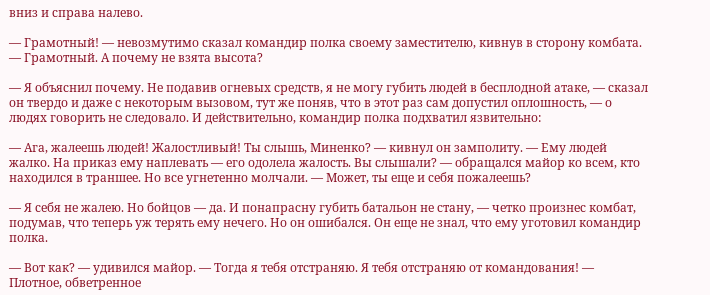вниз и справа налево.

— Грамотный! — невозмутимо сказал командир полка своему заместителю, кивнув в сторону комбата. — Грамотный. А почему не взята высота?

— Я объяснил почему. Не подавив огневых средств, я не могу губить людей в бесплодной атаке, — сказал он твердо и даже с некоторым вызовом, тут же поняв, что в этот раз сам допустил оплошность, — о людях говорить не следовало. И действительно, командир полка подхватил язвительно:

— Ага, жалеешь людей! Жалостливый! Ты слышь, Миненко? — кивнул он замполиту. — Ему людей жалко. На приказ ему наплевать — его одолела жалость. Вы слышали? — обращался майор ко всем, кто находился в траншее. Но все угнетенно молчали. — Может, ты еще и себя пожалеешь?

— Я себя не жалею. Но бойцов — да. И понапрасну губить батальон не стану, — четко произнес комбат, подумав, что теперь уж терять ему нечего. Но он ошибался. Он еще не знал, что ему уготовил командир полка.

— Вот как? — удивился майор. — Тогда я тебя отстраняю. Я тебя отстраняю от командования! — Плотное, обветренное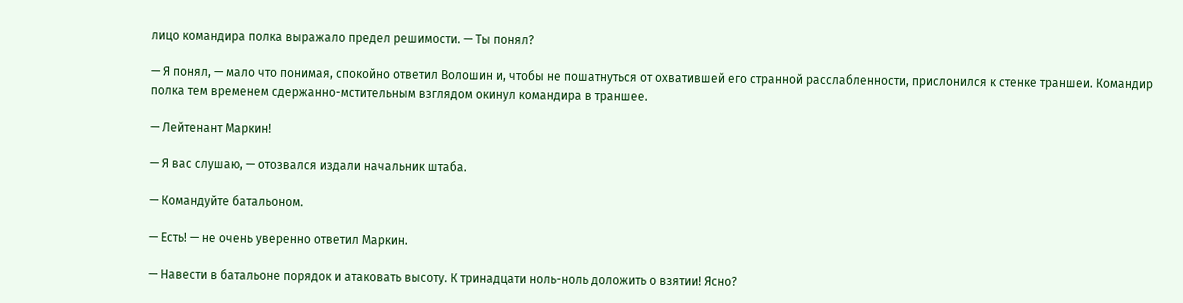лицо командира полка выражало предел решимости. — Ты понял?

— Я понял, — мало что понимая, спокойно ответил Волошин и, чтобы не пошатнуться от охватившей его странной расслабленности, прислонился к стенке траншеи. Командир полка тем временем сдержанно-мстительным взглядом окинул командира в траншее.

— Лейтенант Маркин!

— Я вас слушаю, — отозвался издали начальник штаба.

— Командуйте батальоном.

— Есть! — не очень уверенно ответил Маркин.

— Навести в батальоне порядок и атаковать высоту. К тринадцати ноль-ноль доложить о взятии! Ясно?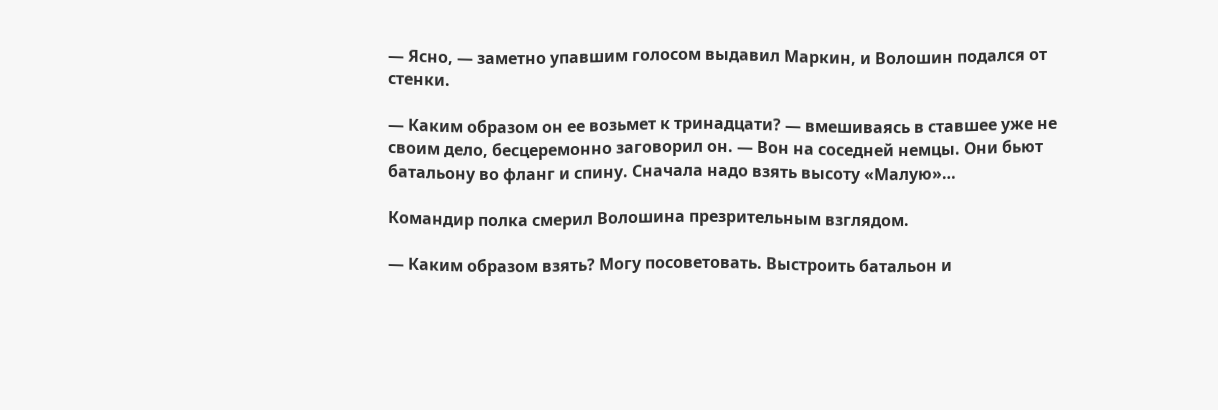— Ясно, — заметно упавшим голосом выдавил Маркин, и Волошин подался от стенки.

— Каким образом он ее возьмет к тринадцати? — вмешиваясь в ставшее уже не своим дело, бесцеремонно заговорил он. — Вон на соседней немцы. Они бьют батальону во фланг и спину. Сначала надо взять высоту «Малую»…

Командир полка смерил Волошина презрительным взглядом.

— Каким образом взять? Могу посоветовать. Выстроить батальон и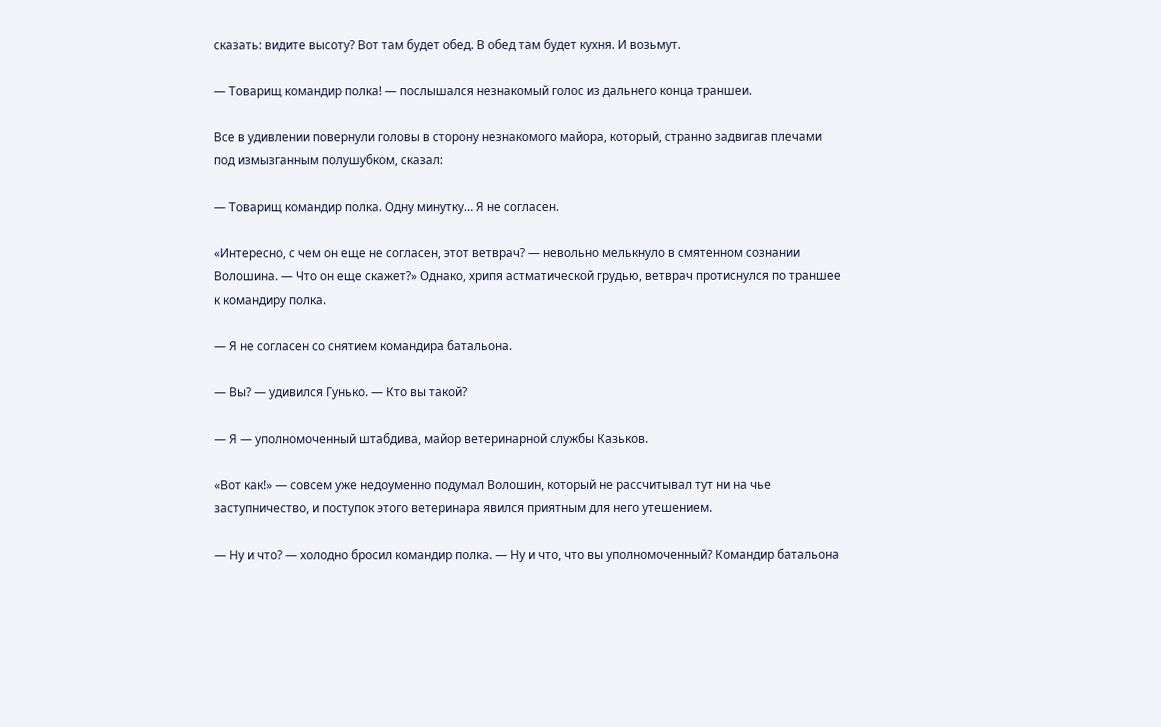сказать: видите высоту? Вот там будет обед. В обед там будет кухня. И возьмут.

— Товарищ командир полка! — послышался незнакомый голос из дальнего конца траншеи.

Все в удивлении повернули головы в сторону незнакомого майора, который, странно задвигав плечами под измызганным полушубком, сказал:

— Товарищ командир полка. Одну минутку… Я не согласен.

«Интересно, с чем он еще не согласен, этот ветврач? — невольно мелькнуло в смятенном сознании Волошина. — Что он еще скажет?» Однако, хрипя астматической грудью, ветврач протиснулся по траншее к командиру полка.

— Я не согласен со снятием командира батальона.

— Вы? — удивился Гунько. — Кто вы такой?

— Я — уполномоченный штабдива, майор ветеринарной службы Казьков.

«Вот как!» — совсем уже недоуменно подумал Волошин, который не рассчитывал тут ни на чье заступничество, и поступок этого ветеринара явился приятным для него утешением.

— Ну и что? — холодно бросил командир полка. — Ну и что, что вы уполномоченный? Командир батальона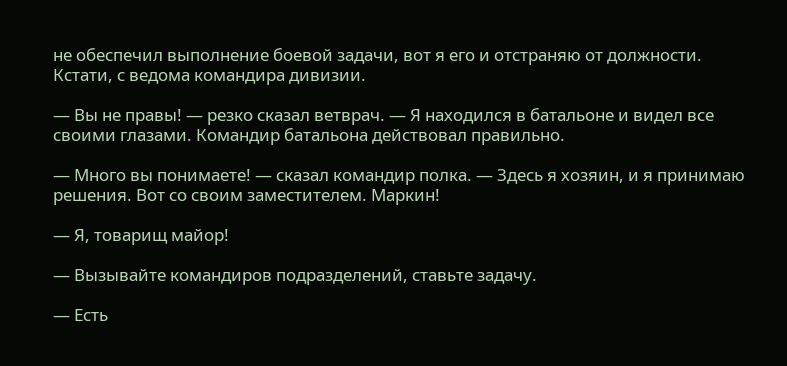не обеспечил выполнение боевой задачи, вот я его и отстраняю от должности. Кстати, с ведома командира дивизии.

— Вы не правы! — резко сказал ветврач. — Я находился в батальоне и видел все своими глазами. Командир батальона действовал правильно.

— Много вы понимаете! — сказал командир полка. — Здесь я хозяин, и я принимаю решения. Вот со своим заместителем. Маркин!

— Я, товарищ майор!

— Вызывайте командиров подразделений, ставьте задачу.

— Есть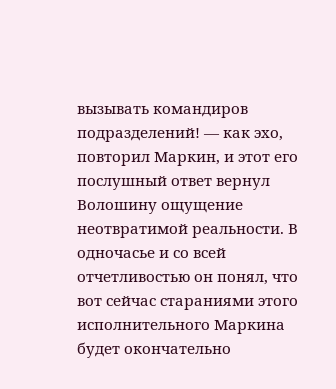вызывать командиров подразделений! — как эхо, повторил Маркин, и этот его послушный ответ вернул Волошину ощущение неотвратимой реальности. В одночасье и со всей отчетливостью он понял, что вот сейчас стараниями этого исполнительного Маркина будет окончательно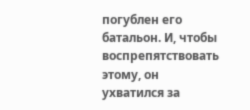погублен его батальон. И, чтобы воспрепятствовать этому, он ухватился за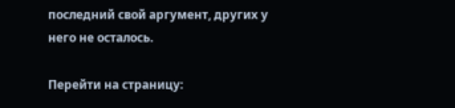последний свой аргумент, других у него не осталось.

Перейти на страницу: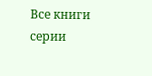Все книги серии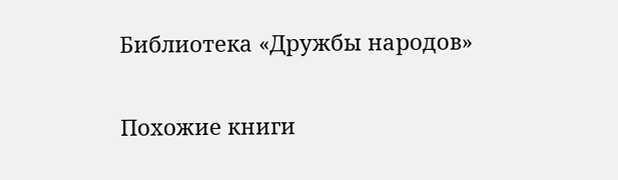Библиотека «Дружбы народов»

Похожие книги